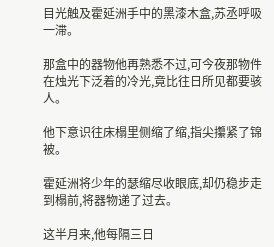目光触及霍延洲手中的黑漆木盒,苏丞呼吸一滞。

那盒中的器物他再熟悉不过,可今夜那物件在烛光下泛着的冷光,竟比往日所见都要骇人。

他下意识往床榻里侧缩了缩,指尖攥紧了锦被。

霍延洲将少年的瑟缩尽收眼底,却仍稳步走到榻前,将器物递了过去。

这半月来,他每隔三日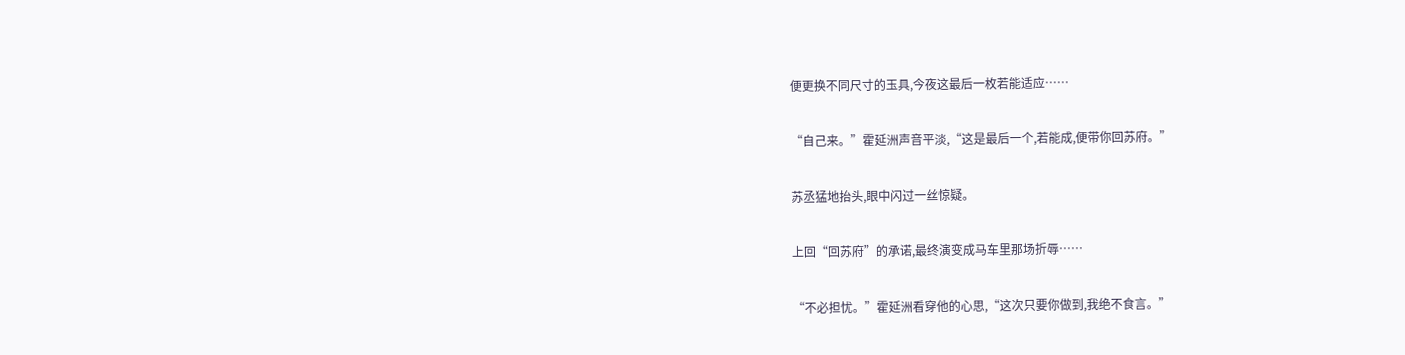便更换不同尺寸的玉具,今夜这最后一枚若能适应……

“自己来。”霍延洲声音平淡,“这是最后一个,若能成,便带你回苏府。”

苏丞猛地抬头,眼中闪过一丝惊疑。

上回“回苏府”的承诺,最终演变成马车里那场折辱……

“不必担忧。”霍延洲看穿他的心思,“这次只要你做到,我绝不食言。”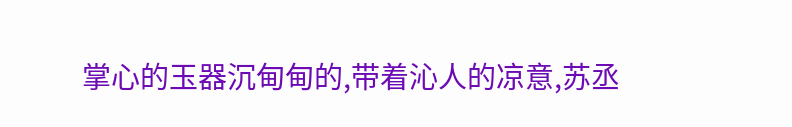掌心的玉器沉甸甸的,带着沁人的凉意,苏丞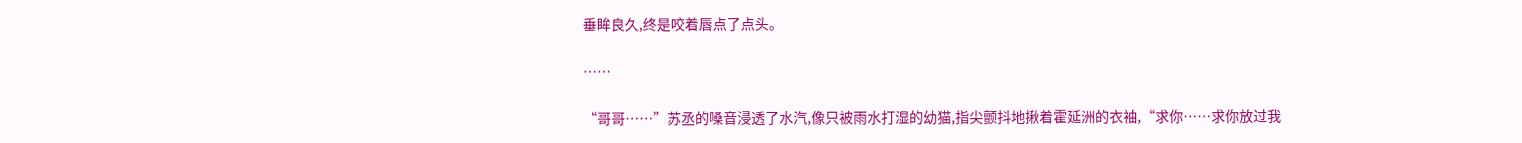垂眸良久,终是咬着唇点了点头。

……

“哥哥……”苏丞的嗓音浸透了水汽,像只被雨水打湿的幼猫,指尖颤抖地揪着霍延洲的衣袖,“求你……求你放过我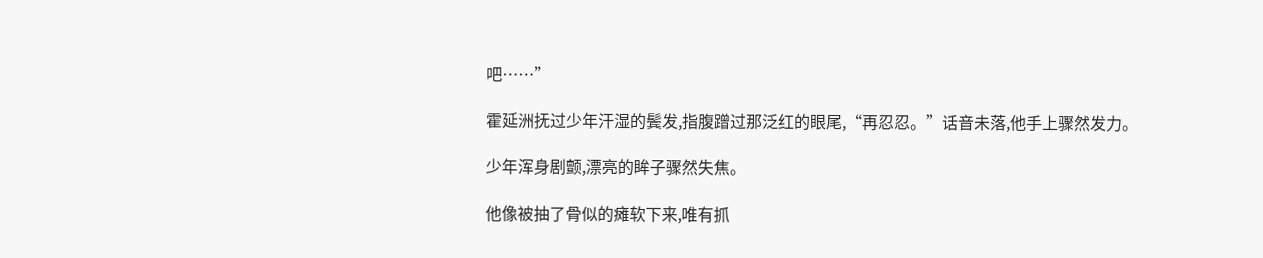吧……”

霍延洲抚过少年汗湿的鬓发,指腹蹭过那泛红的眼尾,“再忍忍。”话音未落,他手上骤然发力。

少年浑身剧颤,漂亮的眸子骤然失焦。

他像被抽了骨似的瘫软下来,唯有抓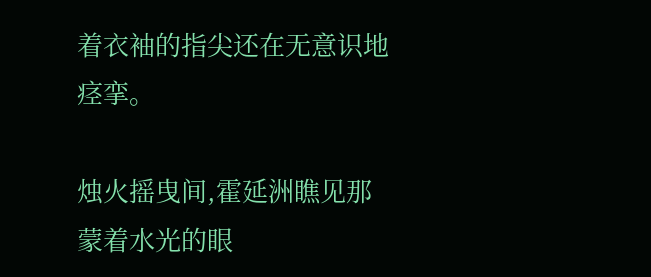着衣袖的指尖还在无意识地痉挛。

烛火摇曳间,霍延洲瞧见那蒙着水光的眼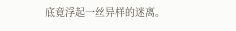底竟浮起一丝异样的迷离。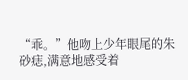“乖。”他吻上少年眼尾的朱砂痣,满意地感受着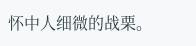怀中人细微的战栗。